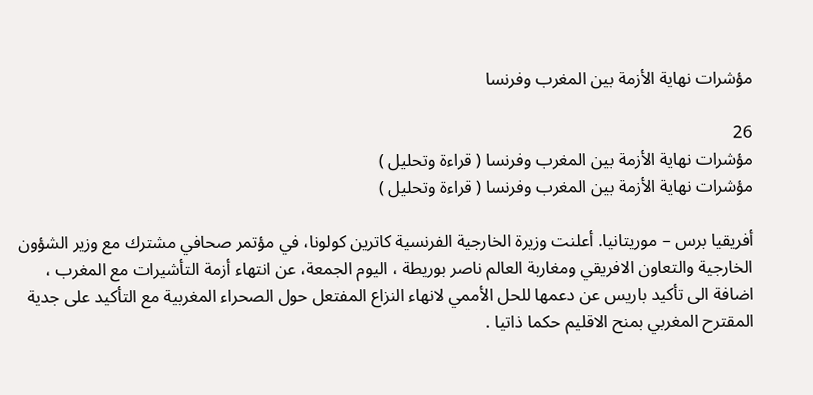مؤشرات نهاية الأزمة بين المغرب وفرنسا

26
مؤشرات نهاية الأزمة بين المغرب وفرنسا ( قراءة وتحليل )
مؤشرات نهاية الأزمة بين المغرب وفرنسا ( قراءة وتحليل )

أفريقيا برس – موريتانيا. أعلنت وزيرة الخارجية الفرنسية كاترين كولونا، في مؤتمر صحافي مشترك مع وزير الشؤون الخارجية والتعاون الافريقي ومغاربة العالم ناصر بوريطة ، اليوم الجمعة، عن انتهاء أزمة التأشيرات مع المغرب ، اضافة الى تأكيد باريس عن دعمها للحل الأممي لانهاء النزاع المفتعل حول الصحراء المغربية مع التأكيد على جدية المقترح المغربي بمنح الاقليم حكما ذاتيا .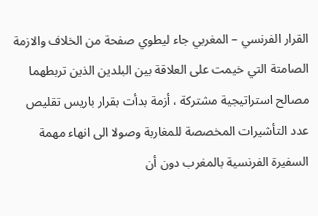القرار الفرنسي – المغربي جاء ليطوي صفحة من الخلاف والازمة الصامتة التي خيمت على العلاقة بين البلدين الذين تربطهما مصالح استراتيجية مشتركة ، أزمة بدأت بقرار باريس تقليص عدد التأشيرات المخصصة للمغاربة وصولا الى انهاء مهمة السفيرة الفرنسية بالمغرب دون أن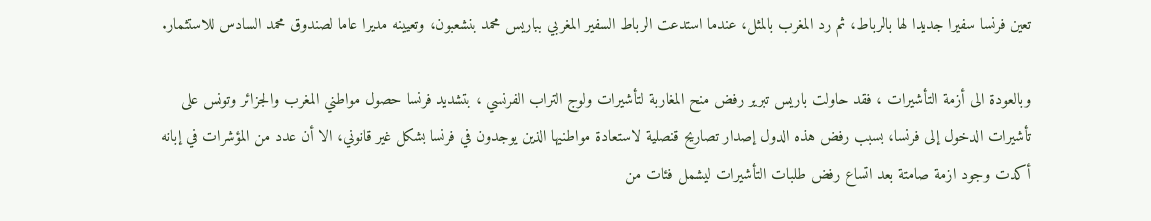تعين فرنسا سفيرا جديدا لها بالرباط، ثم رد المغرب بالمثل، عندما استدعت الرباط السفير المغربي بباريس محمد بنشعبون، وتعيينه مديرا عاما لصندوق محمد السادس للاستثمار.

وبالعودة الى أزمة التأشيرات ، فقد حاولت باريس تبرير رفض منح المغاربة لتأشيرات ولوج التراب الفرنسي ، بتشديد فرنسا حصول مواطني المغرب والجزائر وتونس على تأشيرات الدخول إلى فرنسا، بسبب رفض هذه الدول إصدار تصاريح قنصلية لاستعادة مواطنيها الذين يوجدون في فرنسا بشكل غير قانوني، الا أن عدد من المؤشرات في إبانه أكدت وجود ازمة صامتة بعد اتساع رفض طلبات التأشيرات ليشمل فئات من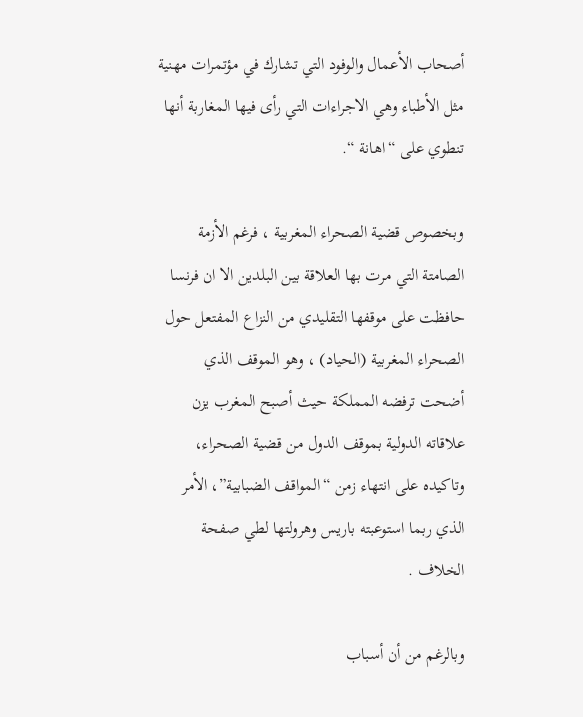أصحاب الأعمال والوفود التي تشارك في مؤتمرات مهنية مثل الأطباء وهي الاجراءات التي رأى فيها المغاربة أنها تنطوي على “اهانة “.

وبخصوص قضية الصحراء المغربية ، فرغم الأزمة الصامتة التي مرت بها العلاقة بين البلدين الا ان فرنسا حافظت على موقفها التقليدي من النزاع المفتعل حول الصحراء المغربية (الحياد) ، وهو الموقف الذي أضحت ترفضه المملكة حيث أصبح المغرب يزن علاقاته الدولية بموقف الدول من قضية الصحراء، وتاكيده على انتهاء زمن “المواقف الضبابية”، الأمر الذي ربما استوعبته باريس وهرولتها لطي صفحة الخلاف .

وبالرغم من أن أسباب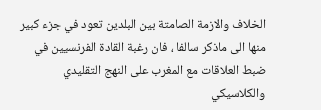الخلاف والازمة الصامتة بين البلدين تعود في جزء كبير منها الى ماذكر سالفا ، فان رغبة القادة الفرنسيين في ضبط العلاقات مع المغرب على النهج التقليدي والكلاسيكي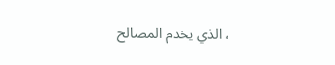، الذي يخدم المصالح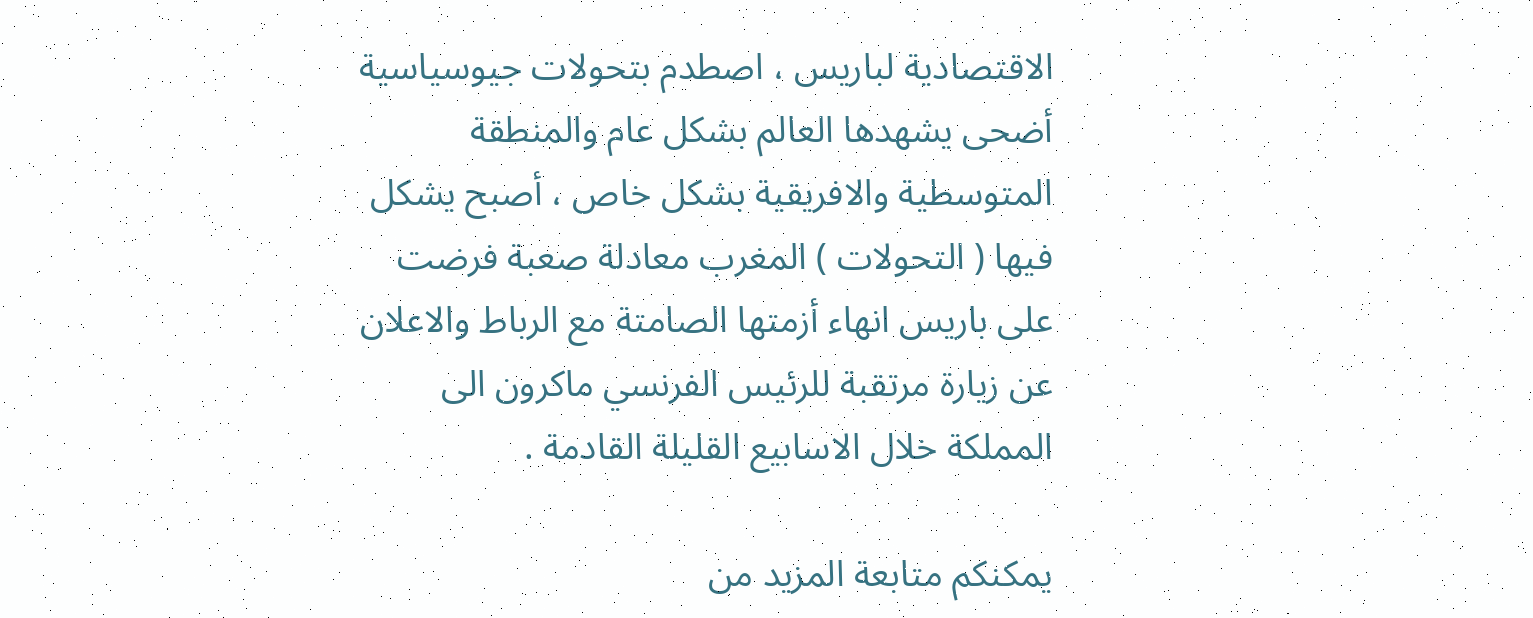الاقتصادية لباريس ، اصطدم بتحولات جيوسياسية أضحى يشهدها العالم بشكل عام والمنطقة المتوسطية والافريقية بشكل خاص ، أصبح يشكل فيها ( التحولات ) المغرب معادلة صعبة فرضت على باريس انهاء أزمتها الصامتة مع الرباط والاعلان عن زيارة مرتقبة للرئيس الفرنسي ماكرون الى المملكة خلال الاسابيع القليلة القادمة .

يمكنكم متابعة المزيد من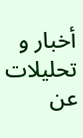أخبار و تحليلات عن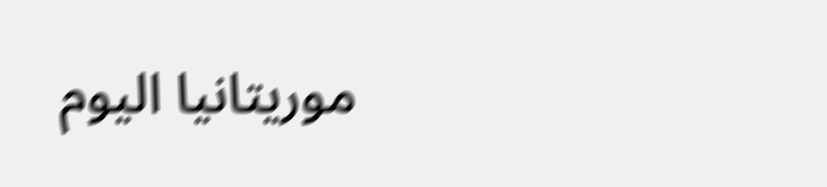موريتانيا اليوم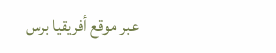عبر موقع أفريقيا برس